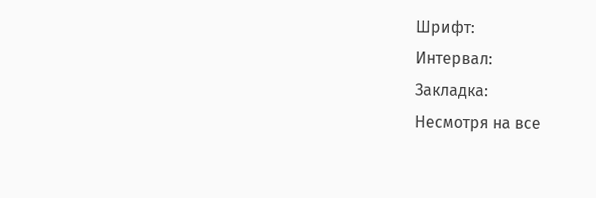Шрифт:
Интервал:
Закладка:
Несмотря на все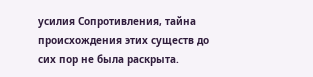усилия Сопротивления, тайна происхождения этих существ до сих пор не была раскрыта.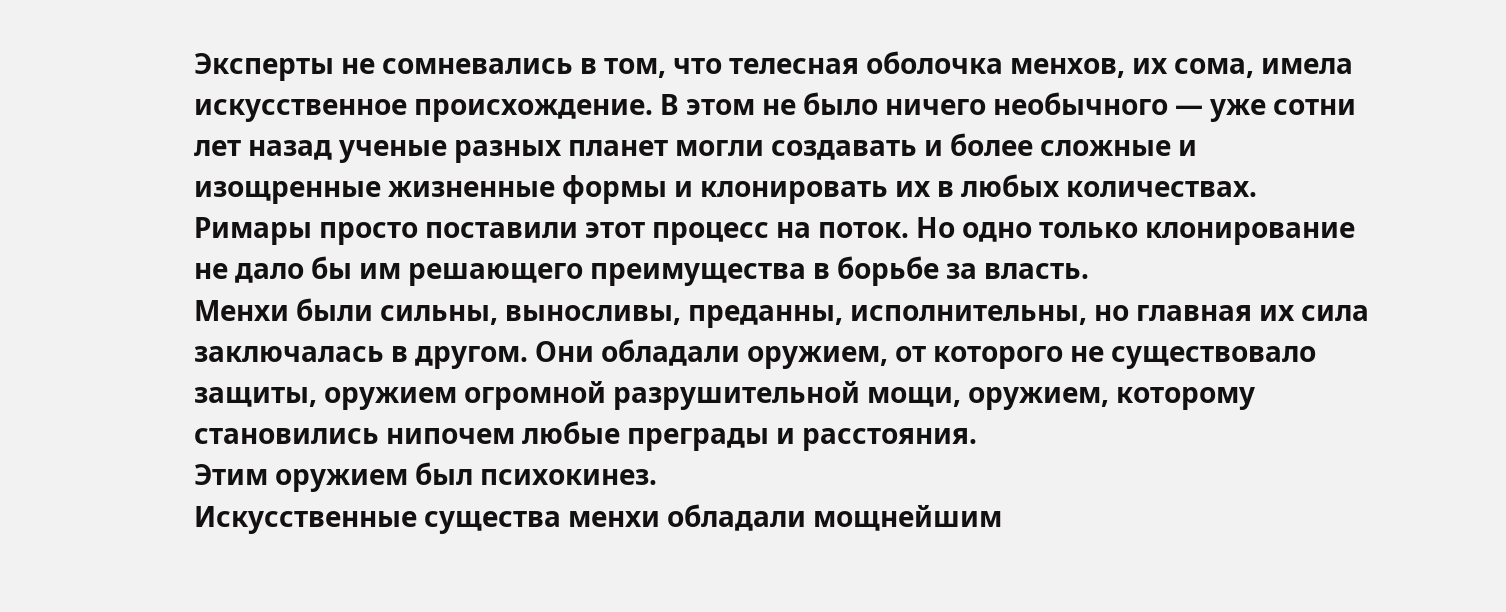Эксперты не сомневались в том, что телесная оболочка менхов, их сома, имела искусственное происхождение. В этом не было ничего необычного — уже сотни лет назад ученые разных планет могли создавать и более сложные и изощренные жизненные формы и клонировать их в любых количествах. Римары просто поставили этот процесс на поток. Но одно только клонирование не дало бы им решающего преимущества в борьбе за власть.
Менхи были сильны, выносливы, преданны, исполнительны, но главная их сила заключалась в другом. Они обладали оружием, от которого не существовало защиты, оружием огромной разрушительной мощи, оружием, которому становились нипочем любые преграды и расстояния.
Этим оружием был психокинез.
Искусственные существа менхи обладали мощнейшим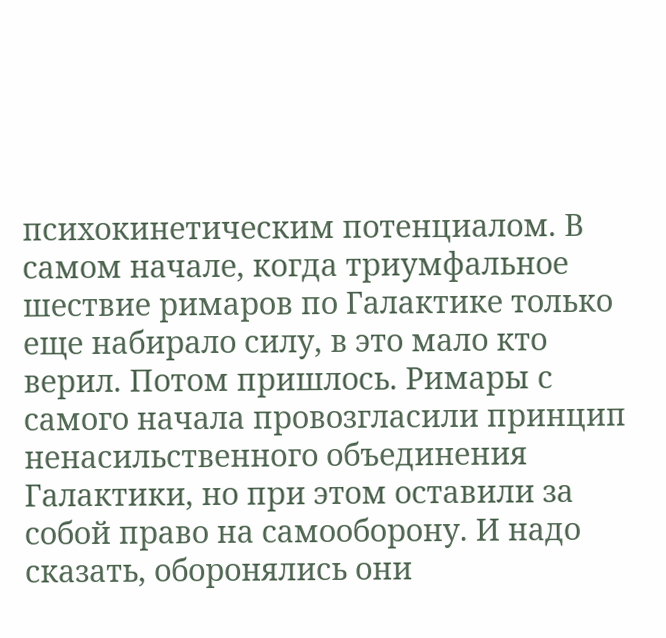психокинетическим потенциалом. В самом начале, когда триумфальное шествие римаров по Галактике только еще набирало силу, в это мало кто верил. Потом пришлось. Римары с самого начала провозгласили принцип ненасильственного объединения Галактики, но при этом оставили за собой право на самооборону. И надо сказать, оборонялись они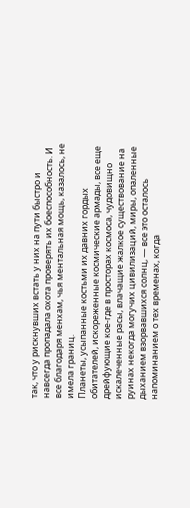так, что у рискнувших встать у них на пути быстро и навсегда пропадала охота проверять их боеспособность. И все благодаря менхам, чья ментальная мощь, казалось, не имела границ.
Планеты, усыпанные костьми их давних гордых обитателей, искореженные космические армады, все еще дрейфующие кое-где в просторах космоса, чудовищно искалеченные расы, влачащие жалкое существование на руинах некогда могучих цивилизаций, миры, опаленные дыханием взорвавшихся солнц, — все это осталось напоминанием о тех временах, когда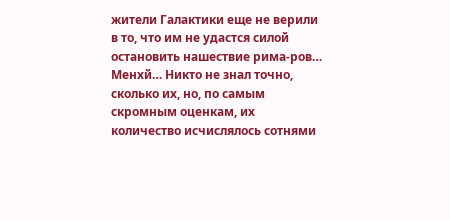жители Галактики еще не верили в то, что им не удастся силой остановить нашествие рима-ров…
Менхй… Никто не знал точно, сколько их, но, по самым скромным оценкам, их количество исчислялось сотнями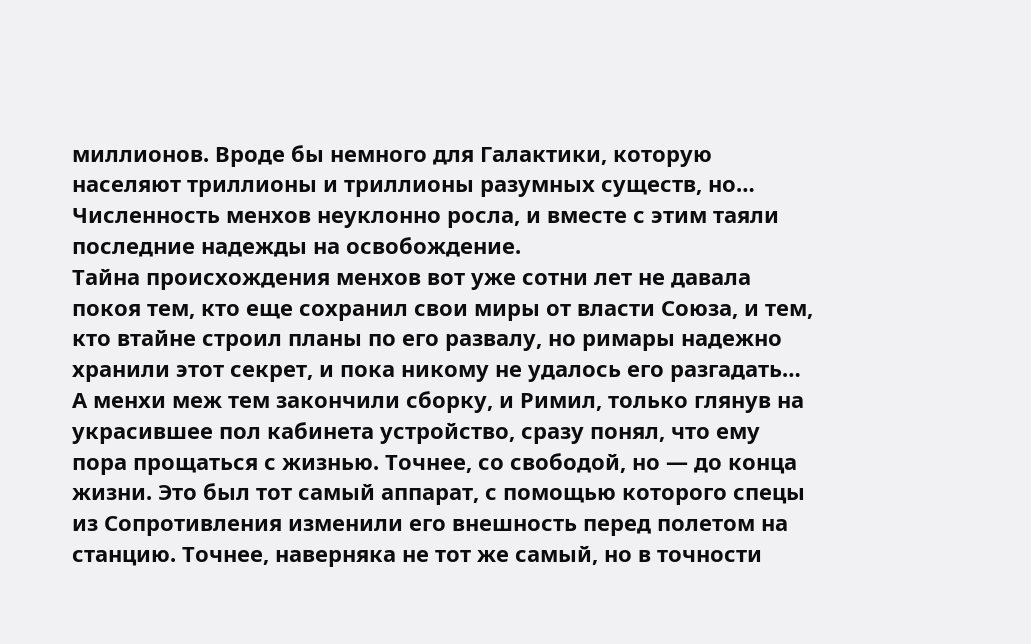миллионов. Вроде бы немного для Галактики, которую населяют триллионы и триллионы разумных существ, но… Численность менхов неуклонно росла, и вместе с этим таяли последние надежды на освобождение.
Тайна происхождения менхов вот уже сотни лет не давала покоя тем, кто еще сохранил свои миры от власти Союза, и тем, кто втайне строил планы по его развалу, но римары надежно хранили этот секрет, и пока никому не удалось его разгадать…
А менхи меж тем закончили сборку, и Римил, только глянув на украсившее пол кабинета устройство, сразу понял, что ему пора прощаться с жизнью. Точнее, со свободой, но — до конца жизни. Это был тот самый аппарат, с помощью которого спецы из Сопротивления изменили его внешность перед полетом на станцию. Точнее, наверняка не тот же самый, но в точности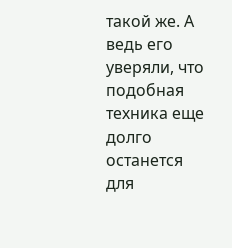такой же. А ведь его уверяли, что подобная техника еще долго останется для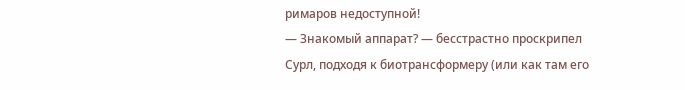римаров недоступной!
— Знакомый аппарат? — бесстрастно проскрипел Сурл, подходя к биотрансформеру (или как там его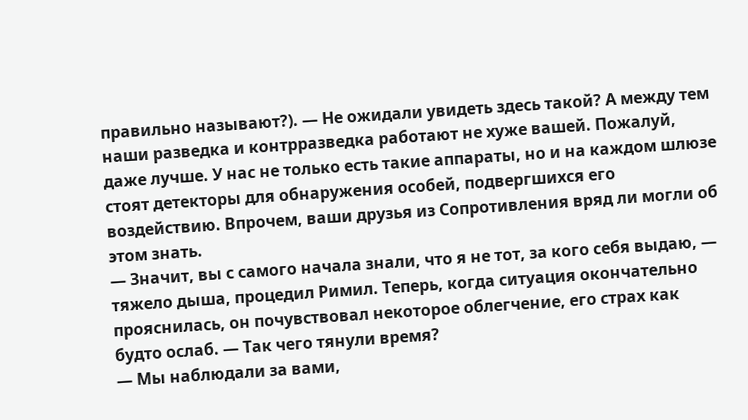правильно называют?). — Не ожидали увидеть здесь такой? А между тем наши разведка и контрразведка работают не хуже вашей. Пожалуй, даже лучше. У нас не только есть такие аппараты, но и на каждом шлюзе стоят детекторы для обнаружения особей, подвергшихся его воздействию. Впрочем, ваши друзья из Сопротивления вряд ли могли об этом знать.
— Значит, вы с самого начала знали, что я не тот, за кого себя выдаю, — тяжело дыша, процедил Римил. Теперь, когда ситуация окончательно прояснилась, он почувствовал некоторое облегчение, его страх как будто ослаб. — Так чего тянули время?
— Мы наблюдали за вами,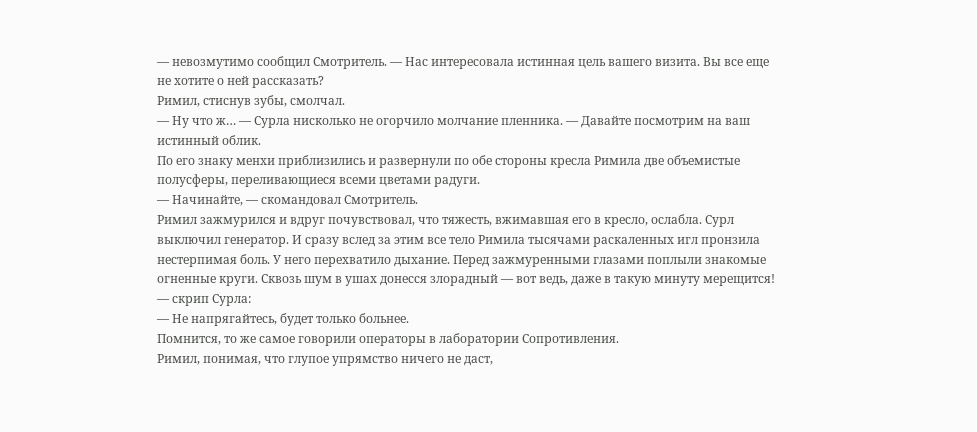— невозмутимо сообщил Смотритель. — Нас интересовала истинная цель вашего визита. Вы все еще не хотите о ней рассказать?
Римил, стиснув зубы, смолчал.
— Ну что ж… — Сурла нисколько не огорчило молчание пленника. — Давайте посмотрим на ваш истинный облик.
По его знаку менхи приблизились и развернули по обе стороны кресла Римила две объемистые полусферы, переливающиеся всеми цветами радуги.
— Начинайте, — скомандовал Смотритель.
Римил зажмурился и вдруг почувствовал, что тяжесть, вжимавшая его в кресло, ослабла. Сурл выключил генератор. И сразу вслед за этим все тело Римила тысячами раскаленных игл пронзила нестерпимая боль. У него перехватило дыхание. Перед зажмуренными глазами поплыли знакомые огненные круги. Сквозь шум в ушах донесся злорадный — вот ведь, даже в такую минуту мерещится! — скрип Сурла:
— Не напрягайтесь, будет только больнее.
Помнится, то же самое говорили операторы в лаборатории Сопротивления.
Римил, понимая, что глупое упрямство ничего не даст,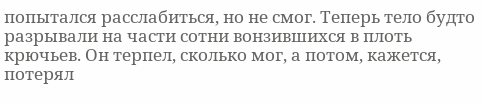попытался расслабиться, но не смог. Теперь тело будто разрывали на части сотни вонзившихся в плоть крючьев. Он терпел, сколько мог, а потом, кажется, потерял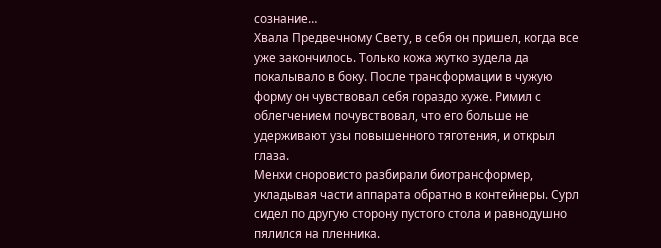сознание…
Хвала Предвечному Свету, в себя он пришел, когда все уже закончилось. Только кожа жутко зудела да покалывало в боку. После трансформации в чужую форму он чувствовал себя гораздо хуже. Римил с облегчением почувствовал, что его больше не удерживают узы повышенного тяготения, и открыл глаза.
Менхи сноровисто разбирали биотрансформер, укладывая части аппарата обратно в контейнеры. Сурл сидел по другую сторону пустого стола и равнодушно пялился на пленника.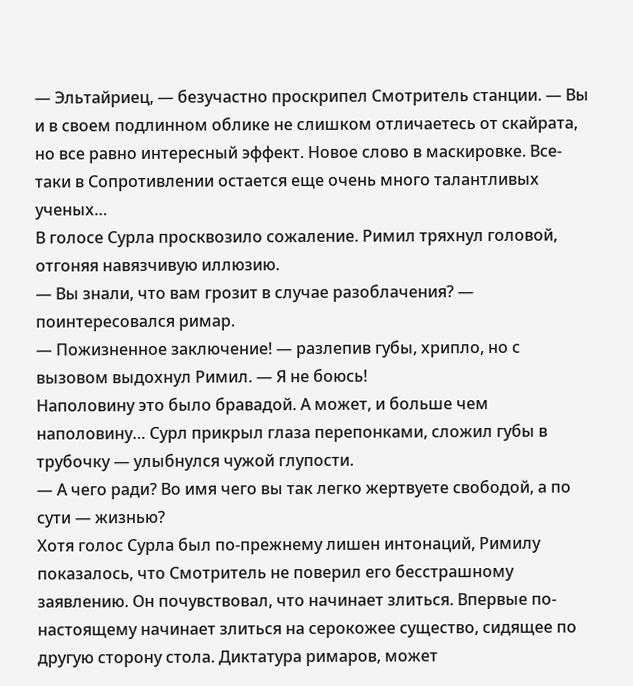— Эльтайриец, — безучастно проскрипел Смотритель станции. — Вы и в своем подлинном облике не слишком отличаетесь от скайрата, но все равно интересный эффект. Новое слово в маскировке. Все-таки в Сопротивлении остается еще очень много талантливых ученых…
В голосе Сурла просквозило сожаление. Римил тряхнул головой, отгоняя навязчивую иллюзию.
— Вы знали, что вам грозит в случае разоблачения? — поинтересовался римар.
— Пожизненное заключение! — разлепив губы, хрипло, но с вызовом выдохнул Римил. — Я не боюсь!
Наполовину это было бравадой. А может, и больше чем наполовину… Сурл прикрыл глаза перепонками, сложил губы в трубочку — улыбнулся чужой глупости.
— А чего ради? Во имя чего вы так легко жертвуете свободой, а по сути — жизнью?
Хотя голос Сурла был по-прежнему лишен интонаций, Римилу показалось, что Смотритель не поверил его бесстрашному заявлению. Он почувствовал, что начинает злиться. Впервые по-настоящему начинает злиться на серокожее существо, сидящее по другую сторону стола. Диктатура римаров, может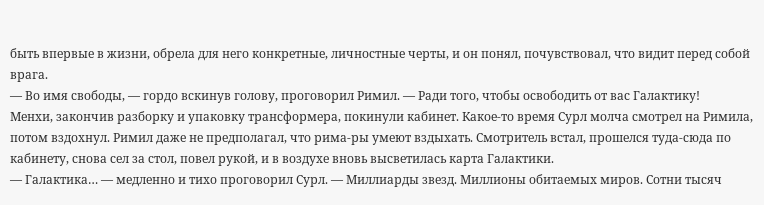быть впервые в жизни, обрела для него конкретные, личностные черты, и он понял, почувствовал, что видит перед собой врага.
— Во имя свободы, — гордо вскинув голову, проговорил Римил. — Ради того, чтобы освободить от вас Галактику!
Менхи, закончив разборку и упаковку трансформера, покинули кабинет. Какое-то время Сурл молча смотрел на Римила, потом вздохнул. Римил даже не предполагал, что рима-ры умеют вздыхать. Смотритель встал, прошелся туда-сюда по кабинету, снова сел за стол, повел рукой, и в воздухе вновь высветилась карта Галактики.
— Галактика… — медленно и тихо проговорил Сурл. — Миллиарды звезд. Миллионы обитаемых миров. Сотни тысяч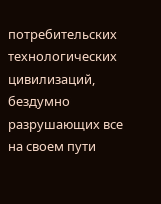потребительских технологических цивилизаций, бездумно разрушающих все на своем пути